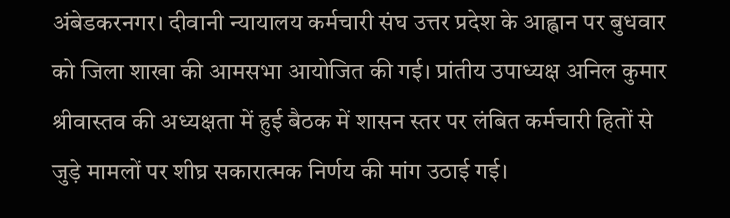अंबेडकरनगर। दीवानी न्यायालय कर्मचारी संघ उत्तर प्रदेश के आह्वान पर बुधवार को जिला शाखा की आमसभा आयोजित की गई। प्रांतीय उपाध्यक्ष अनिल कुमार श्रीवास्तव की अध्यक्षता में हुई बैठक में शासन स्तर पर लंबित कर्मचारी हितों से जुड़े मामलों पर शीघ्र सकारात्मक निर्णय की मांग उठाई गई।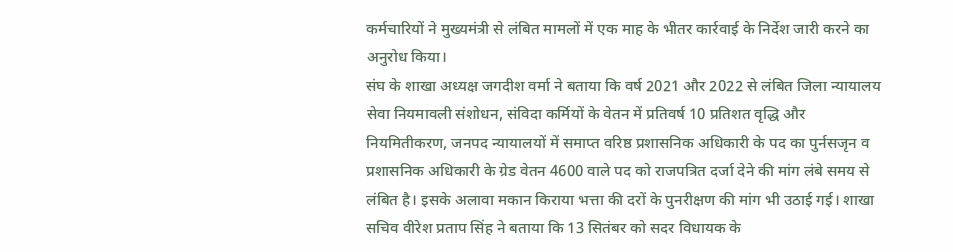कर्मचारियों ने मुख्यमंत्री से लंबित मामलों में एक माह के भीतर कार्रवाई के निर्देश जारी करने का अनुरोध किया।
संघ के शाखा अध्यक्ष जगदीश वर्मा ने बताया कि वर्ष 2021 और 2022 से लंबित जिला न्यायालय सेवा नियमावली संशोधन, संविदा कर्मियों के वेतन में प्रतिवर्ष 10 प्रतिशत वृद्धि और नियमितीकरण, जनपद न्यायालयों में समाप्त वरिष्ठ प्रशासनिक अधिकारी के पद का पुर्नसजृन व प्रशासनिक अधिकारी के ग्रेड वेतन 4600 वाले पद को राजपत्रित दर्जा देने की मांग लंबे समय से लंबित है। इसके अलावा मकान किराया भत्ता की दरों के पुनरीक्षण की मांग भी उठाई गई। शाखा सचिव वीरेश प्रताप सिंह ने बताया कि 13 सितंबर को सदर विधायक के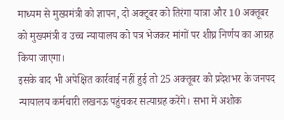माध्यम से मुख्यमंत्री को ज्ञापन, दो अक्टूबर को तिरंगा यात्रा और 10 अक्तूबर को मुख्यमंत्री व उच्च न्यायालय को पत्र भेजकर मांगों पर शीघ्र निर्णय का आग्रह किया जाएगा।
इसके बाद भी अपेक्षित कार्रवाई नहीं हुई तो 25 अक्तूबर को प्रदेशभर के जनपद न्यायालय कर्मचारी लखनऊ पहुंचकर सत्याग्रह करेंगे। सभा में अशोक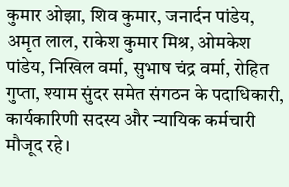कुमार ओझा, शिव कुमार, जनार्दन पांडेय, अमृत लाल, राकेश कुमार मिश्र, ओमकेश पांडेय, निखिल वर्मा, सुभाष चंद्र वर्मा, रोहित गुप्ता, श्याम सुंदर समेत संगठन के पदाधिकारी, कार्यकारिणी सदस्य और न्यायिक कर्मचारी मौजूद रहे।